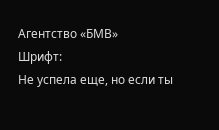Агентство «БМВ»
Шрифт:
Не успела еще, но если ты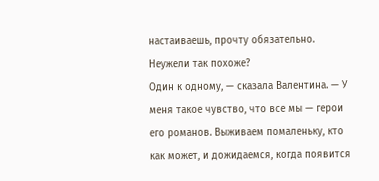настаиваешь, прочту обязательно. Неужели так похоже?
Один к одному, — сказала Валентина. — У меня такое чувство, что все мы — герои его романов. Выживаем помаленьку, кто как может, и дожидаемся, когда появится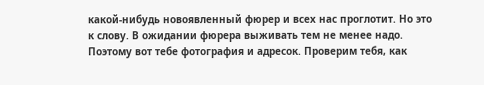какой-нибудь новоявленный фюрер и всех нас проглотит. Но это к слову. В ожидании фюрера выживать тем не менее надо. Поэтому вот тебе фотография и адресок. Проверим тебя, как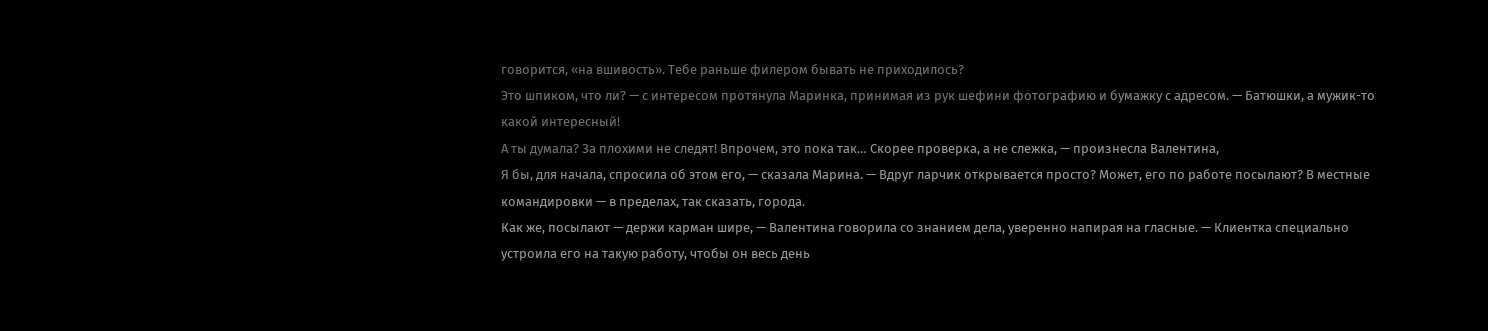говорится, «на вшивость». Тебе раньше филером бывать не приходилось?
Это шпиком, что ли? — с интересом протянула Маринка, принимая из рук шефини фотографию и бумажку с адресом. — Батюшки, а мужик-то какой интересный!
А ты думала? За плохими не следят! Впрочем, это пока так… Скорее проверка, а не слежка, — произнесла Валентина,
Я бы, для начала, спросила об этом его, — сказала Марина. — Вдруг ларчик открывается просто? Может, его по работе посылают? В местные командировки — в пределах, так сказать, города.
Как же, посылают — держи карман шире, — Валентина говорила со знанием дела, уверенно напирая на гласные. — Клиентка специально устроила его на такую работу, чтобы он весь день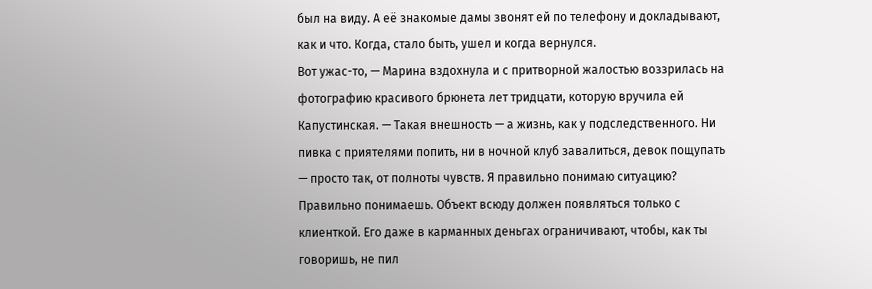был на виду. А её знакомые дамы звонят ей по телефону и докладывают, как и что. Когда, стало быть, ушел и когда вернулся.
Вот ужас-то, — Марина вздохнула и с притворной жалостью воззрилась на фотографию красивого брюнета лет тридцати, которую вручила ей Капустинская. — Такая внешность — а жизнь, как у подследственного. Ни пивка с приятелями попить, ни в ночной клуб завалиться, девок пощупать — просто так, от полноты чувств. Я правильно понимаю ситуацию?
Правильно понимаешь. Объект всюду должен появляться только с клиенткой. Его даже в карманных деньгах ограничивают, чтобы, как ты говоришь, не пил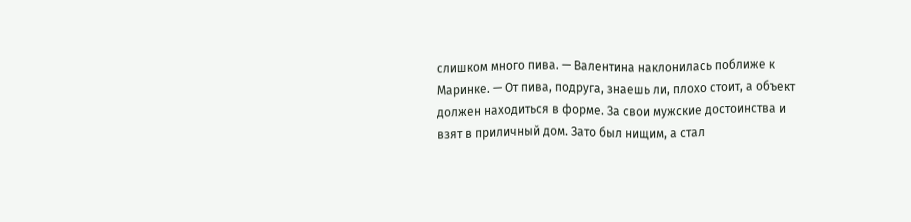слишком много пива. — Валентина наклонилась поближе к Маринке. — От пива, подруга, знаешь ли, плохо стоит, а объект должен находиться в форме. За свои мужские достоинства и взят в приличный дом. Зато был нищим, а стал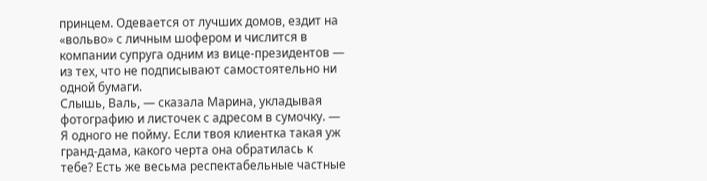принцем. Одевается от лучших домов, ездит на «вольво» с личным шофером и числится в компании супруга одним из вице-президентов — из тех, что не подписывают самостоятельно ни одной бумаги.
Слышь, Валь, — сказала Марина, укладывая фотографию и листочек с адресом в сумочку. — Я одного не пойму. Если твоя клиентка такая уж гранд-дама, какого черта она обратилась к тебе? Есть же весьма респектабельные частные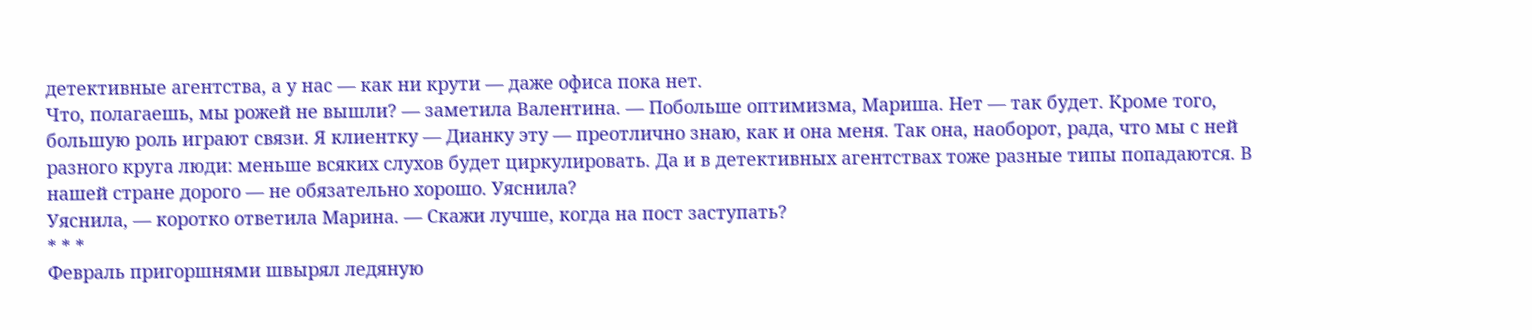детективные агентства, а у нас — как ни крути — даже офиса пока нет.
Что, полагаешь, мы рожей не вышли? — заметила Валентина. — Побольше оптимизма, Мариша. Нет — так будет. Кроме того, большую роль играют связи. Я клиентку — Дианку эту — преотлично знаю, как и она меня. Так она, наоборот, рада, что мы с ней разного круга люди: меньше всяких слухов будет циркулировать. Да и в детективных агентствах тоже разные типы попадаются. В нашей стране дорого — не обязательно хорошо. Уяснила?
Уяснила, — коротко ответила Марина. — Скажи лучше, когда на пост заступать?
* * *
Февраль пригоршнями швырял ледяную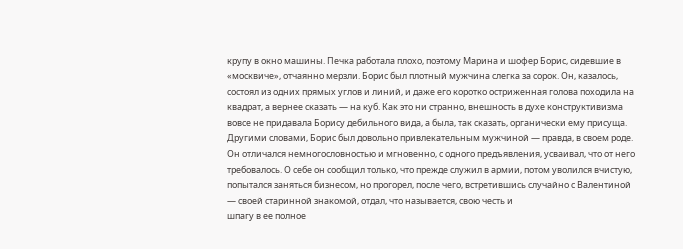крупу в окно машины. Печка работала плохо, поэтому Марина и шофер Борис, сидевшие в «москвиче», отчаянно мерзли. Борис был плотный мужчина слегка за сорок. Он, казалось, состоял из одних прямых углов и линий, и даже его коротко остриженная голова походила на квадрат, а вернее сказать — на куб. Как это ни странно, внешность в духе конструктивизма вовсе не придавала Борису дебильного вида, а была, так сказать, органически ему присуща. Другими словами, Борис был довольно привлекательным мужчиной — правда, в своем роде. Он отличался немногословностью и мгновенно, с одного предъявления, усваивал, что от него требовалось. О себе он сообщил только, что прежде служил в армии, потом уволился вчистую, попытался заняться бизнесом, но прогорел, после чего, встретившись случайно с Валентиной — своей старинной знакомой, отдал, что называется, свою честь и
шпагу в ее полное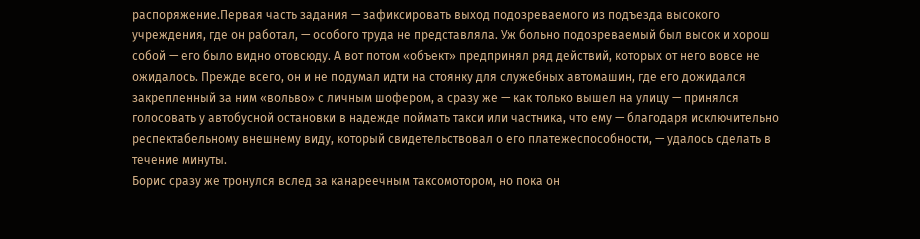распоряжение.Первая часть задания — зафиксировать выход подозреваемого из подъезда высокого учреждения, где он работал, — особого труда не представляла. Уж больно подозреваемый был высок и хорош собой — его было видно отовсюду. А вот потом «объект» предпринял ряд действий, которых от него вовсе не ожидалось. Прежде всего, он и не подумал идти на стоянку для служебных автомашин, где его дожидался закрепленный за ним «вольво» с личным шофером, а сразу же — как только вышел на улицу — принялся голосовать у автобусной остановки в надежде поймать такси или частника, что ему — благодаря исключительно респектабельному внешнему виду, который свидетельствовал о его платежеспособности, — удалось сделать в течение минуты.
Борис сразу же тронулся вслед за канареечным таксомотором, но пока он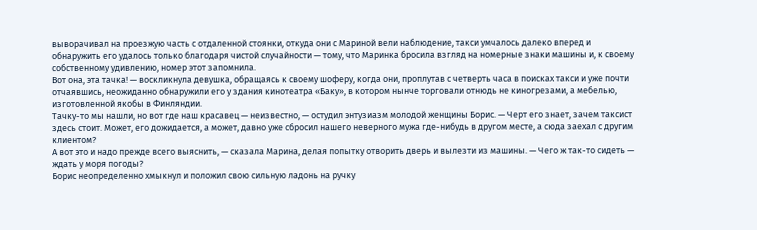выворачивал на проезжую часть с отдаленной стоянки, откуда они с Мариной вели наблюдение, такси умчалось далеко вперед и обнаружить его удалось только благодаря чистой случайности — тому, что Маринка бросила взгляд на номерные знаки машины и, к своему собственному удивлению, номер этот запомнила.
Вот она, эта тачка! — воскликнула девушка, обращаясь к своему шоферу, когда они, проплутав с четверть часа в поисках такси и уже почти отчаявшись, неожиданно обнаружили его у здания кинотеатра «Баку», в котором нынче торговали отнюдь не киногрезами, а мебелью, изготовленной якобы в Финляндии.
Тачку-то мы нашли, но вот где наш красавец — неизвестно, — остудил энтузиазм молодой женщины Борис. — Черт его знает, зачем таксист здесь стоит. Может, его дожидается, а может, давно уже сбросил нашего неверного мужа где-нибудь в другом месте, а сюда заехал с другим клиентом?
А вот это и надо прежде всего выяснить, — сказала Марина, делая попытку отворить дверь и вылезти из машины. — Чего ж так-то сидеть — ждать у моря погоды?
Борис неопределенно хмыкнул и положил свою сильную ладонь на ручку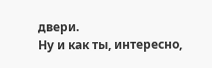двери.
Ну и как ты, интересно,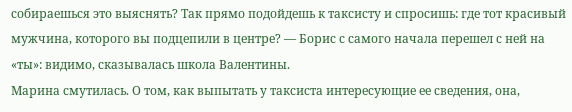собираешься это выяснять? Так прямо подойдешь к таксисту и спросишь: где тот красивый мужчина, которого вы подцепили в центре? — Борис с самого начала перешел с ней на «ты»: видимо, сказывалась школа Валентины.
Марина смутилась. О том, как выпытать у таксиста интересующие ее сведения, она,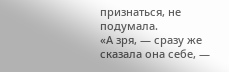признаться, не подумала.
«А зря, — сразу же сказала она себе, —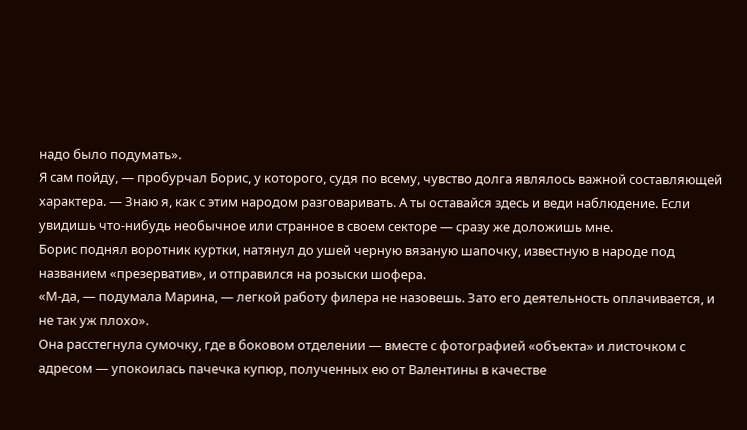надо было подумать».
Я сам пойду, — пробурчал Борис, у которого, судя по всему, чувство долга являлось важной составляющей характера. — Знаю я, как с этим народом разговаривать. А ты оставайся здесь и веди наблюдение. Если увидишь что-нибудь необычное или странное в своем секторе — сразу же доложишь мне.
Борис поднял воротник куртки, натянул до ушей черную вязаную шапочку, известную в народе под названием «презерватив», и отправился на розыски шофера.
«М-да, — подумала Марина, — легкой работу филера не назовешь. Зато его деятельность оплачивается, и не так уж плохо».
Она расстегнула сумочку, где в боковом отделении — вместе с фотографией «объекта» и листочком с адресом — упокоилась пачечка купюр, полученных ею от Валентины в качестве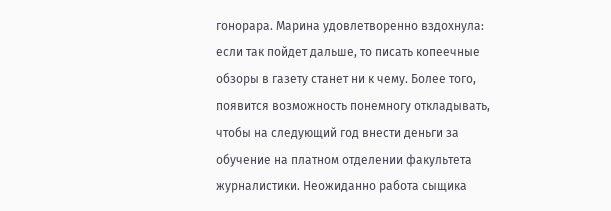гонорара. Марина удовлетворенно вздохнула: если так пойдет дальше, то писать копеечные обзоры в газету станет ни к чему. Более того, появится возможность понемногу откладывать, чтобы на следующий год внести деньги за обучение на платном отделении факультета журналистики. Неожиданно работа сыщика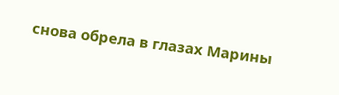снова обрела в глазах Марины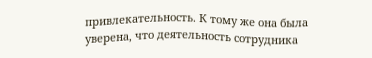привлекательность. К тому же она была уверена, что деятельность сотрудника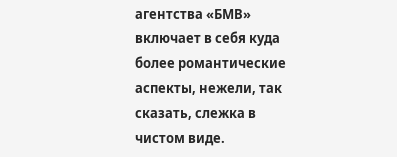агентства «БМВ» включает в себя куда более романтические аспекты, нежели, так сказать, слежка в чистом виде.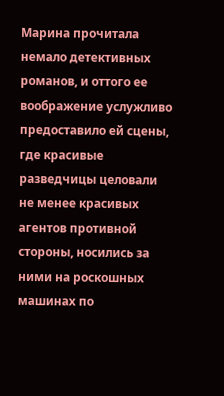Марина прочитала немало детективных романов, и оттого ее воображение услужливо предоставило ей сцены, где красивые разведчицы целовали не менее красивых агентов противной стороны, носились за ними на роскошных машинах по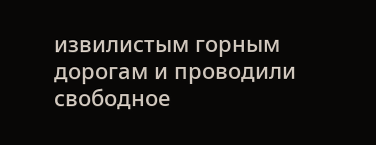извилистым горным дорогам и проводили свободное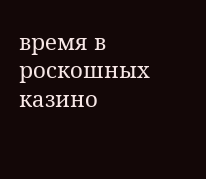время в роскошных казино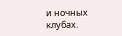и ночных клубах.